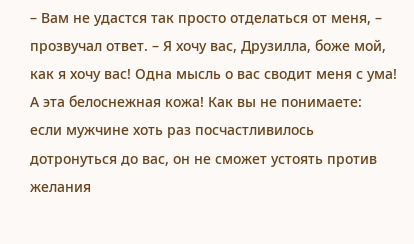– Вам не удастся так просто отделаться от меня, – прозвучал ответ. – Я хочу вас, Друзилла, боже мой, как я хочу вас! Одна мысль о вас сводит меня с ума! А эта белоснежная кожа! Как вы не понимаете: если мужчине хоть раз посчастливилось дотронуться до вас, он не сможет устоять против желания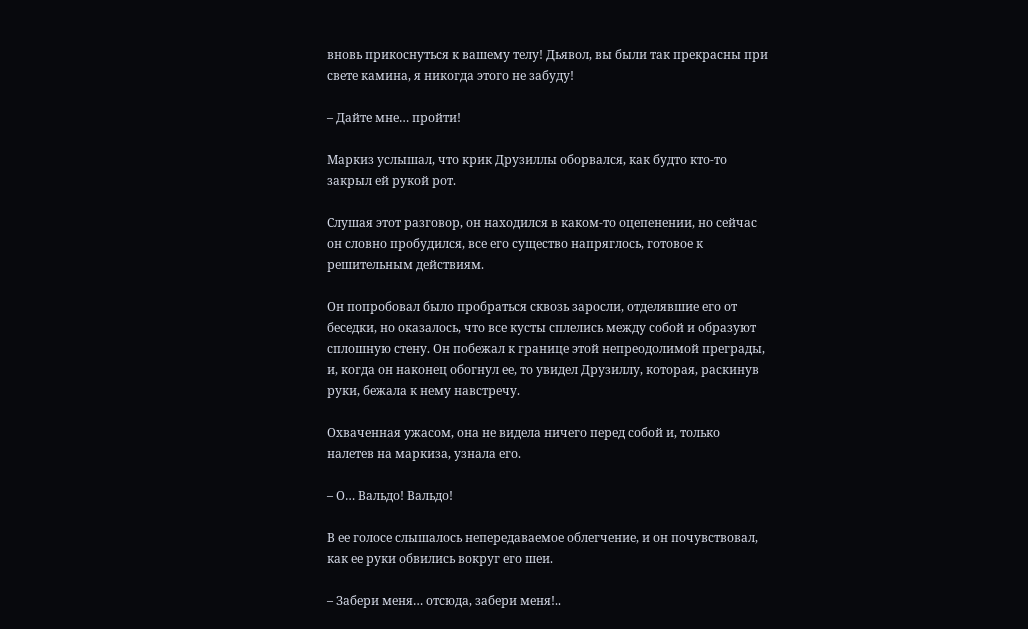вновь прикоснуться к вашему телу! Дьявол, вы были так прекрасны при свете камина, я никогда этого не забуду!

– Дайте мне… пройти!

Маркиз услышал, что крик Друзиллы оборвался, как будто кто-то закрыл ей рукой рот.

Слушая этот разговор, он находился в каком-то оцепенении, но сейчас он словно пробудился, все его существо напряглось, готовое к решительным действиям.

Он попробовал было пробраться сквозь заросли, отделявшие его от беседки, но оказалось, что все кусты сплелись между собой и образуют сплошную стену. Он побежал к границе этой непреодолимой преграды, и, когда он наконец обогнул ее, то увидел Друзиллу, которая, раскинув руки, бежала к нему навстречу.

Охваченная ужасом, она не видела ничего перед собой и, только налетев на маркиза, узнала его.

– О… Вальдо! Вальдо!

В ее голосе слышалось непередаваемое облегчение, и он почувствовал, как ее руки обвились вокруг его шеи.

– Забери меня… отсюда, забери меня!..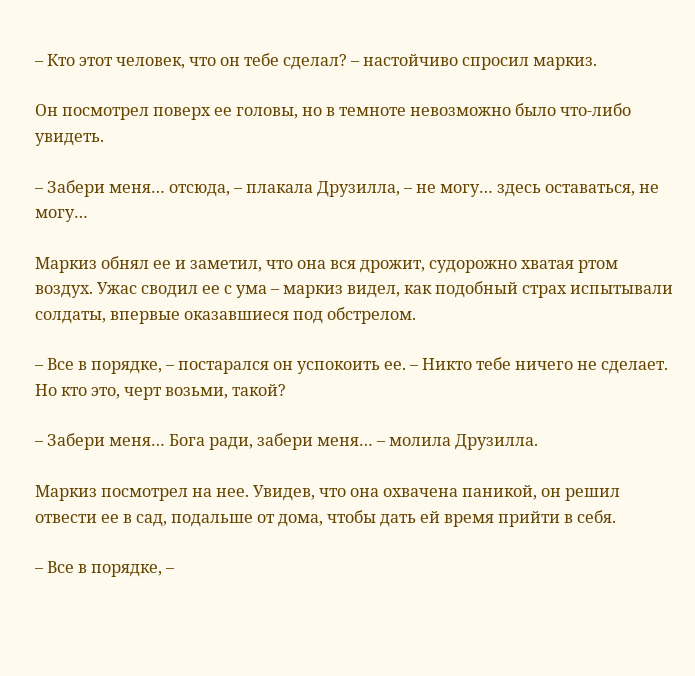– Кто этот человек, что он тебе сделал? – настойчиво спросил маркиз.

Он посмотрел поверх ее головы, но в темноте невозможно было что-либо увидеть.

– Забери меня… отсюда, – плакала Друзилла, – не могу… здесь оставаться, не могу…

Маркиз обнял ее и заметил, что она вся дрожит, судорожно хватая ртом воздух. Ужас сводил ее с ума – маркиз видел, как подобный страх испытывали солдаты, впервые оказавшиеся под обстрелом.

– Все в порядке, – постарался он успокоить ее. – Никто тебе ничего не сделает. Но кто это, черт возьми, такой?

– Забери меня… Бога ради, забери меня… – молила Друзилла.

Маркиз посмотрел на нее. Увидев, что она охвачена паникой, он решил отвести ее в сад, подальше от дома, чтобы дать ей время прийти в себя.

– Все в порядке, –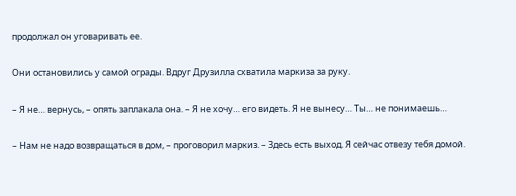продолжал он уговаривать ее.

Они остановились у самой ограды. Вдруг Друзилла схватила маркиза за руку.

– Я не… вернусь, – опять заплакала она. – Я не хочу… его видеть. Я не вынесу… Ты… не понимаешь…

– Нам не надо возвращаться в дом, – проговорил маркиз. – Здесь есть выход. Я сейчас отвезу тебя домой.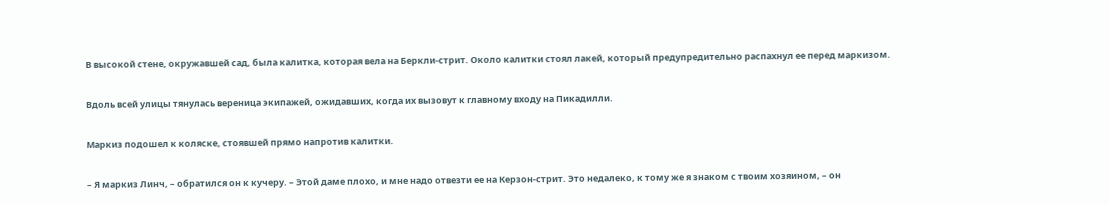В высокой стене, окружавшей сад, была калитка, которая вела на Беркли-стрит. Около калитки стоял лакей, который предупредительно распахнул ее перед маркизом.

Вдоль всей улицы тянулась вереница экипажей, ожидавших, когда их вызовут к главному входу на Пикадилли.

Маркиз подошел к коляске, стоявшей прямо напротив калитки.

– Я маркиз Линч, – обратился он к кучеру. – Этой даме плохо, и мне надо отвезти ее на Керзон-стрит. Это недалеко, к тому же я знаком с твоим хозяином, – он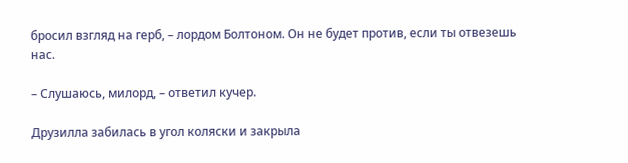бросил взгляд на герб, – лордом Болтоном. Он не будет против, если ты отвезешь нас.

– Слушаюсь, милорд, – ответил кучер.

Друзилла забилась в угол коляски и закрыла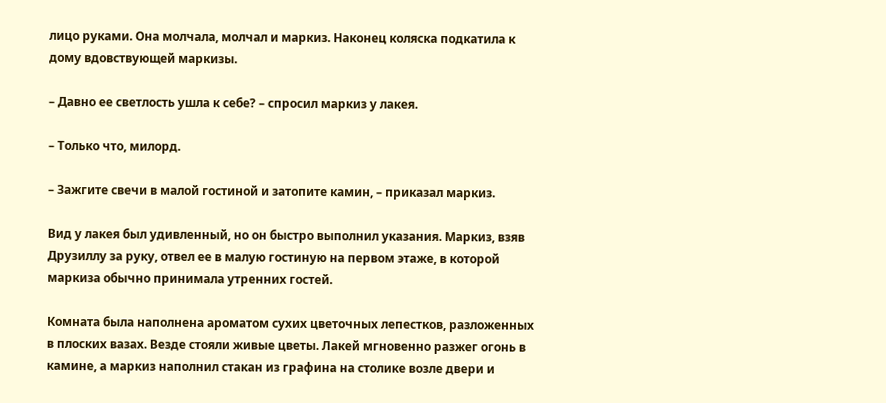лицо руками. Она молчала, молчал и маркиз. Наконец коляска подкатила к дому вдовствующей маркизы.

– Давно ее светлость ушла к себе? – спросил маркиз у лакея.

– Только что, милорд.

– Зажгите свечи в малой гостиной и затопите камин, – приказал маркиз.

Вид у лакея был удивленный, но он быстро выполнил указания. Маркиз, взяв Друзиллу за руку, отвел ее в малую гостиную на первом этаже, в которой маркиза обычно принимала утренних гостей.

Комната была наполнена ароматом сухих цветочных лепестков, разложенных в плоских вазах. Везде стояли живые цветы. Лакей мгновенно разжег огонь в камине, а маркиз наполнил стакан из графина на столике возле двери и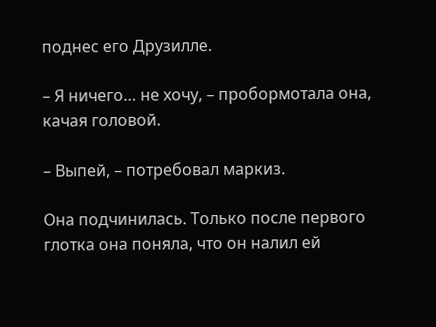поднес его Друзилле.

– Я ничего… не хочу, – пробормотала она, качая головой.

– Выпей, – потребовал маркиз.

Она подчинилась. Только после первого глотка она поняла, что он налил ей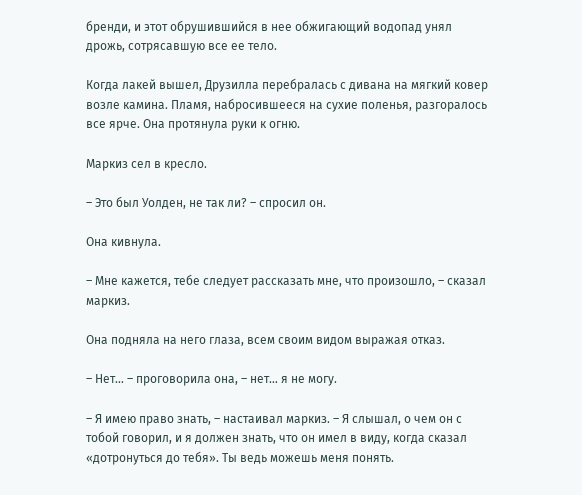бренди, и этот обрушившийся в нее обжигающий водопад унял дрожь, сотрясавшую все ее тело.

Когда лакей вышел, Друзилла перебралась с дивана на мягкий ковер возле камина. Пламя, набросившееся на сухие поленья, разгоралось все ярче. Она протянула руки к огню.

Маркиз сел в кресло.

– Это был Уолден, не так ли? – спросил он.

Она кивнула.

– Мне кажется, тебе следует рассказать мне, что произошло, – сказал маркиз.

Она подняла на него глаза, всем своим видом выражая отказ.

– Нет… – проговорила она, – нет… я не могу.

– Я имею право знать, – настаивал маркиз. – Я слышал, о чем он с тобой говорил, и я должен знать, что он имел в виду, когда сказал «дотронуться до тебя». Ты ведь можешь меня понять.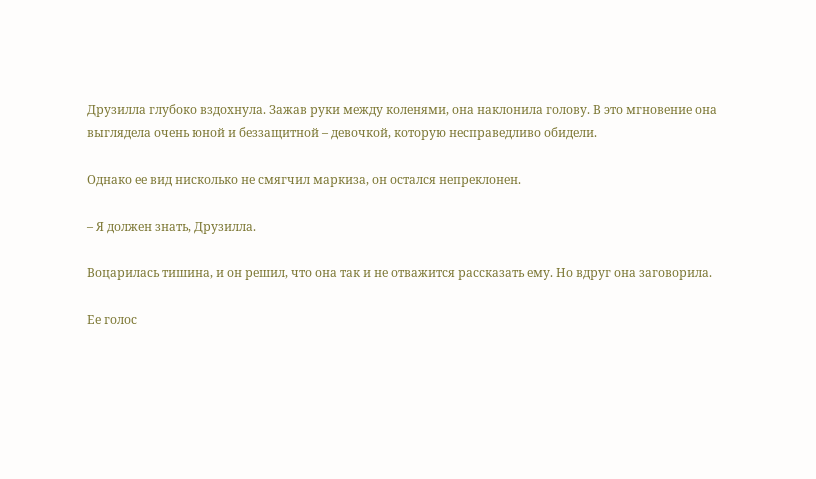Друзилла глубоко вздохнула. Зажав руки между коленями, она наклонила голову. В это мгновение она выглядела очень юной и беззащитной – девочкой, которую несправедливо обидели.

Однако ее вид нисколько не смягчил маркиза, он остался непреклонен.

– Я должен знать, Друзилла.

Воцарилась тишина, и он решил, что она так и не отважится рассказать ему. Но вдруг она заговорила.

Ее голос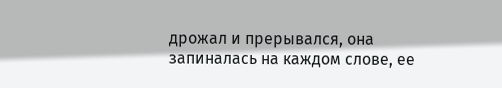дрожал и прерывался, она запиналась на каждом слове, ее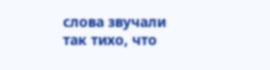слова звучали так тихо, что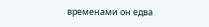временами он едва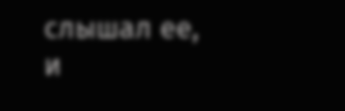слышал ее, и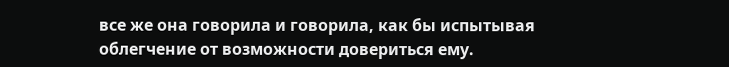все же она говорила и говорила, как бы испытывая облегчение от возможности довериться ему.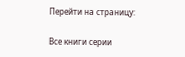Перейти на страницу:

Все книги серии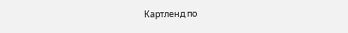Картленд по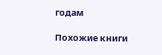годам

Похожие книги